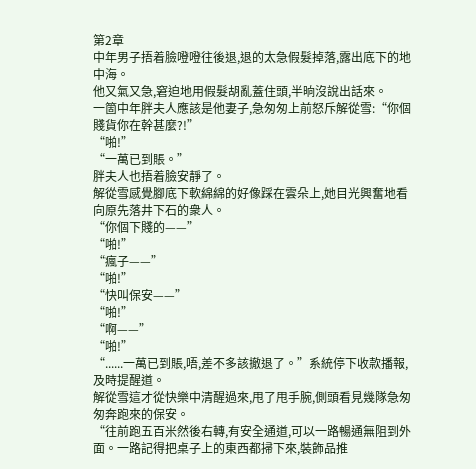第2章
中年男子捂着臉噔噔往後退,退的太急假髮掉落,露出底下的地中海。
他又氣又急,窘迫地用假髮胡亂蓋住頭,半晌沒說出話來。
一箇中年胖夫人應該是他妻子,急匆匆上前怒斥解從雪:“你個賤貨你在幹甚麼?!”
“啪!”
“一萬已到賬。”
胖夫人也捂着臉安靜了。
解從雪感覺腳底下軟綿綿的好像踩在雲朵上,她目光興奮地看向原先落井下石的衆人。
“你個下賤的——”
“啪!”
“瘋子——”
“啪!”
“快叫保安——”
“啪!”
“啊——”
“啪!”
“......一萬已到賬,唔,差不多該撤退了。”系統停下收款播報,及時提醒道。
解從雪這才從快樂中清醒過來,甩了甩手腕,側頭看見幾隊急匆匆奔跑來的保安。
“往前跑五百米然後右轉,有安全通道,可以一路暢通無阻到外面。一路記得把桌子上的東西都掃下來,裝飾品推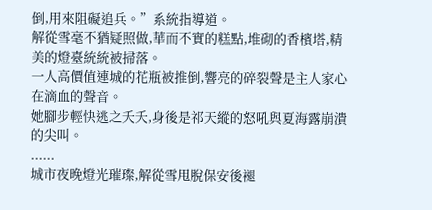倒,用來阻礙追兵。”系統指導道。
解從雪毫不猶疑照做,華而不實的糕點,堆砌的香檳塔,精美的燈臺統統被掃落。
一人高價值連城的花瓶被推倒,響亮的碎裂聲是主人家心在滴血的聲音。
她腳步輕快逃之夭夭,身後是祁天縱的怒吼與夏海露崩潰的尖叫。
......
城市夜晚燈光璀璨,解從雪甩脫保安後褪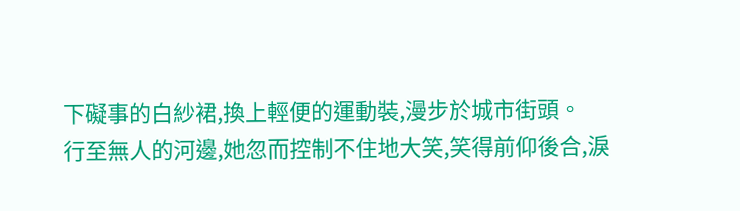下礙事的白紗裙,換上輕便的運動裝,漫步於城市街頭。
行至無人的河邊,她忽而控制不住地大笑,笑得前仰後合,淚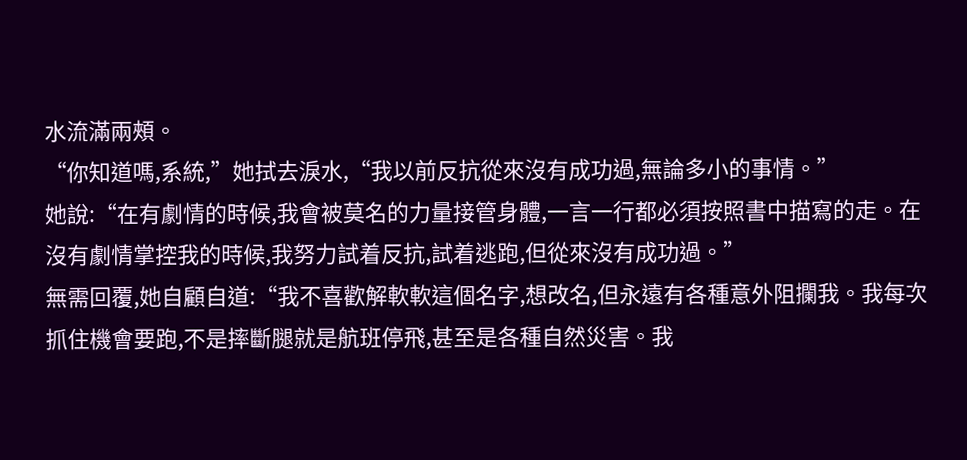水流滿兩頰。
“你知道嗎,系統,”她拭去淚水,“我以前反抗從來沒有成功過,無論多小的事情。”
她說:“在有劇情的時候,我會被莫名的力量接管身體,一言一行都必須按照書中描寫的走。在沒有劇情掌控我的時候,我努力試着反抗,試着逃跑,但從來沒有成功過。”
無需回覆,她自顧自道:“我不喜歡解軟軟這個名字,想改名,但永遠有各種意外阻攔我。我每次抓住機會要跑,不是摔斷腿就是航班停飛,甚至是各種自然災害。我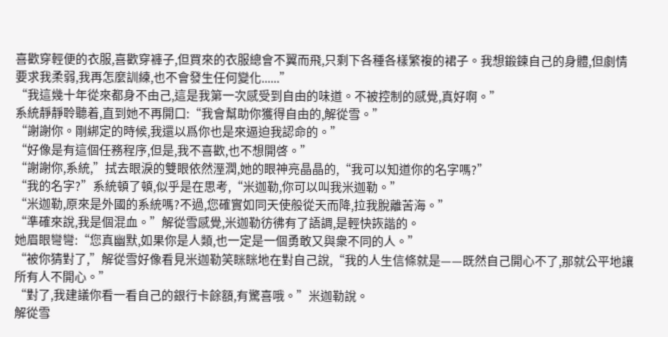喜歡穿輕便的衣服,喜歡穿褲子,但買來的衣服總會不翼而飛,只剩下各種各樣繁複的裙子。我想鍛鍊自己的身體,但劇情要求我柔弱,我再怎麼訓練,也不會發生任何變化......”
“我這幾十年從來都身不由己,這是我第一次感受到自由的味道。不被控制的感覺,真好啊。”
系統靜靜聆聽着,直到她不再開口:“我會幫助你獲得自由的,解從雪。”
“謝謝你。剛綁定的時候,我還以爲你也是來逼迫我認命的。”
“好像是有這個任務程序,但是,我不喜歡,也不想開啓。”
“謝謝你,系統,”拭去眼淚的雙眼依然溼潤,她的眼神亮晶晶的,“我可以知道你的名字嗎?”
“我的名字?”系統頓了頓,似乎是在思考,“米迦勒,你可以叫我米迦勒。”
“米迦勒,原來是外國的系統嗎?不過,您確實如同天使般從天而降,拉我脫離苦海。”
“準確來說,我是個混血。”解從雪感覺,米迦勒彷彿有了語調,是輕快詼諧的。
她眉眼彎彎:“您真幽默,如果你是人類,也一定是一個勇敢又與衆不同的人。”
“被你猜對了,”解從雪好像看見米迦勒笑眯眯地在對自己說,“我的人生信條就是——既然自己開心不了,那就公平地讓所有人不開心。”
“對了,我建議你看一看自己的銀行卡餘額,有驚喜哦。”米迦勒說。
解從雪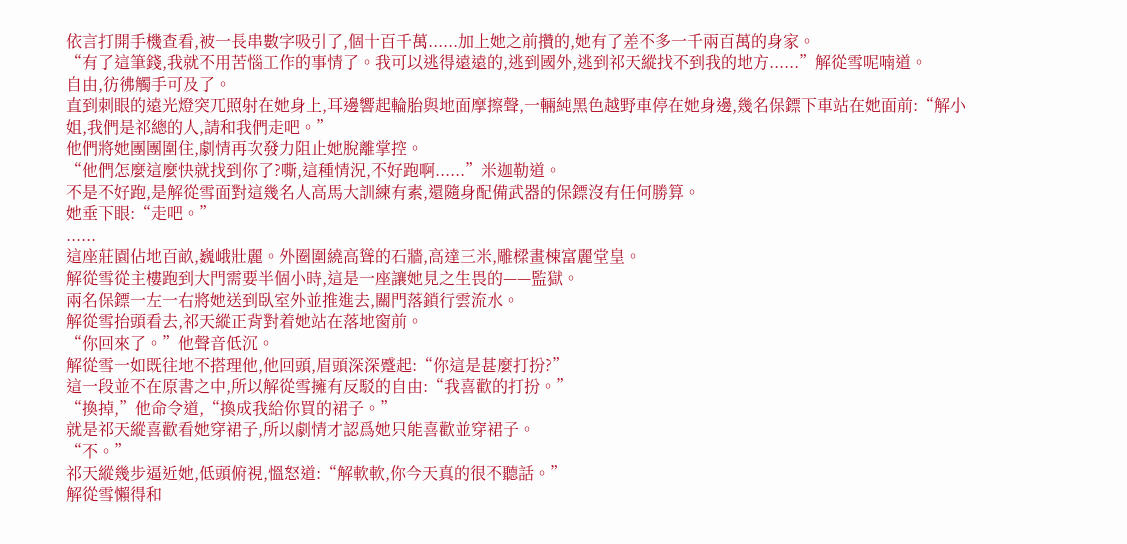依言打開手機查看,被一長串數字吸引了,個十百千萬......加上她之前攢的,她有了差不多一千兩百萬的身家。
“有了這筆錢,我就不用苦惱工作的事情了。我可以逃得遠遠的,逃到國外,逃到祁天縱找不到我的地方......”解從雪呢喃道。
自由,彷彿觸手可及了。
直到刺眼的遠光燈突兀照射在她身上,耳邊響起輪胎與地面摩擦聲,一輛純黑色越野車停在她身邊,幾名保鏢下車站在她面前:“解小姐,我們是祁總的人,請和我們走吧。”
他們將她團團圍住,劇情再次發力阻止她脫離掌控。
“他們怎麼這麼快就找到你了?嘶,這種情況,不好跑啊......”米迦勒道。
不是不好跑,是解從雪面對這幾名人高馬大訓練有素,還隨身配備武器的保鏢沒有任何勝算。
她垂下眼:“走吧。”
......
這座莊園佔地百畝,巍峨壯麗。外圈圍繞高聳的石牆,高達三米,雕樑畫棟富麗堂皇。
解從雪從主樓跑到大門需要半個小時,這是一座讓她見之生畏的——監獄。
兩名保鏢一左一右將她送到臥室外並推進去,關門落鎖行雲流水。
解從雪抬頭看去,祁天縱正背對着她站在落地窗前。
“你回來了。”他聲音低沉。
解從雪一如既往地不搭理他,他回頭,眉頭深深蹙起:“你這是甚麼打扮?”
這一段並不在原書之中,所以解從雪擁有反駁的自由:“我喜歡的打扮。”
“換掉,”他命令道,“換成我給你買的裙子。”
就是祁天縱喜歡看她穿裙子,所以劇情才認爲她只能喜歡並穿裙子。
“不。”
祁天縱幾步逼近她,低頭俯視,慍怒道:“解軟軟,你今天真的很不聽話。”
解從雪懶得和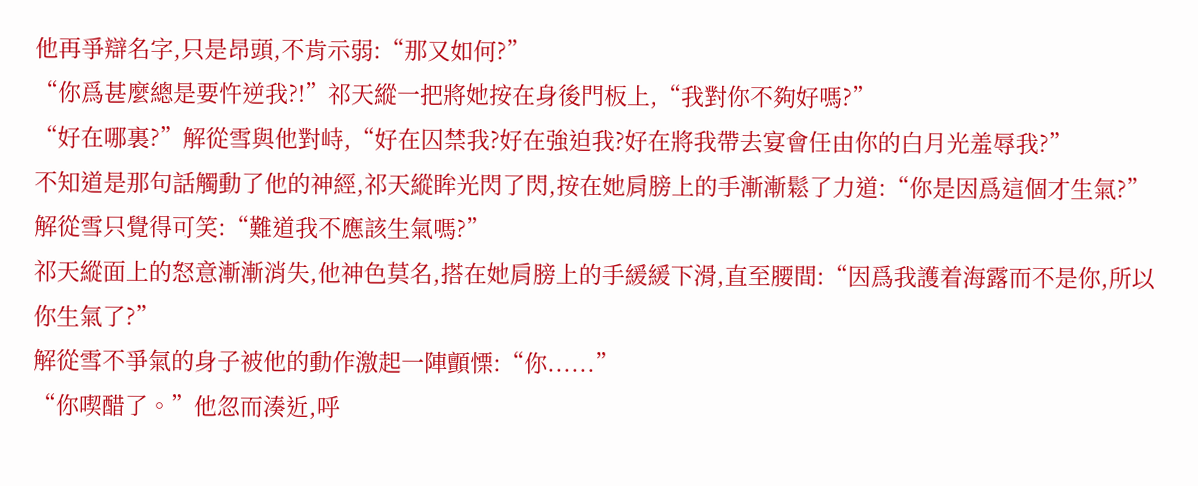他再爭辯名字,只是昂頭,不肯示弱:“那又如何?”
“你爲甚麼總是要忤逆我?!”祁天縱一把將她按在身後門板上,“我對你不夠好嗎?”
“好在哪裏?”解從雪與他對峙,“好在囚禁我?好在強迫我?好在將我帶去宴會任由你的白月光羞辱我?”
不知道是那句話觸動了他的神經,祁天縱眸光閃了閃,按在她肩膀上的手漸漸鬆了力道:“你是因爲這個才生氣?”
解從雪只覺得可笑:“難道我不應該生氣嗎?”
祁天縱面上的怒意漸漸消失,他神色莫名,搭在她肩膀上的手緩緩下滑,直至腰間:“因爲我護着海露而不是你,所以你生氣了?”
解從雪不爭氣的身子被他的動作激起一陣顫慄:“你......”
“你喫醋了。”他忽而湊近,呼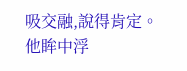吸交融,說得肯定。
他眸中浮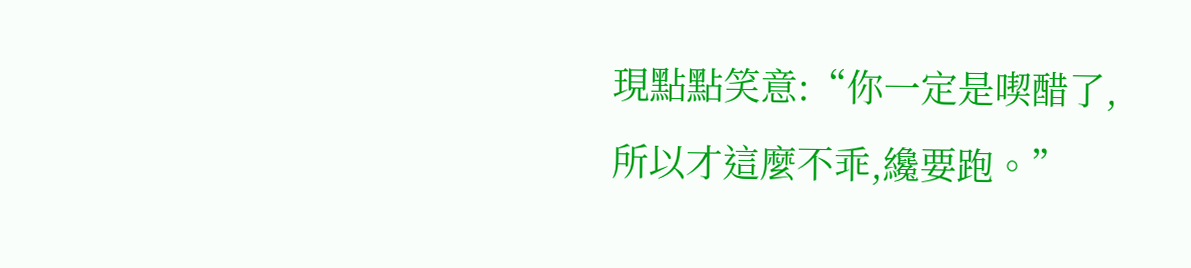現點點笑意:“你一定是喫醋了,所以才這麼不乖,纔要跑。”